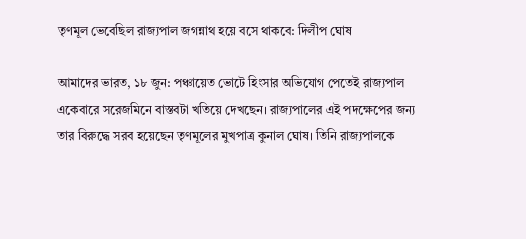তৃণমূল ভেবেছিল রাজ্যপাল জগন্নাথ হয়ে বসে থাকবে: দিলীপ ঘোষ

আমাদের ভারত, ১৮ জুন: পঞ্চায়েত ভোটে হিংসার অভিযোগ পেতেই রাজ্যপাল একেবারে সরেজমিনে বাস্তবটা খতিয়ে দেখছেন। রাজ্যপালের এই পদক্ষেপের জন্য তার বিরুদ্ধে সরব হয়েছেন তৃণমূলের মুখপাত্র কুনাল ঘোষ। তিনি রাজ্যপালকে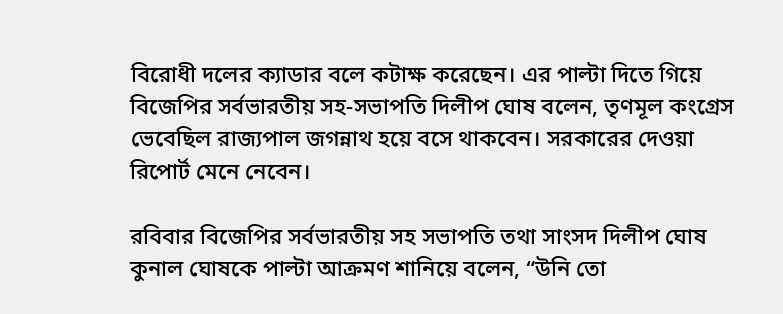বিরোধী দলের ক্যাডার বলে কটাক্ষ করেছেন। এর পাল্টা দিতে গিয়ে বিজেপির সর্বভারতীয় সহ-সভাপতি দিলীপ ঘোষ বলেন, তৃণমূল কংগ্রেস ভেবেছিল রাজ্যপাল জগন্নাথ হয়ে বসে থাকবেন। সরকারের দেওয়া রিপোর্ট মেনে নেবেন।

রবিবার বিজেপির সর্বভারতীয় সহ সভাপতি তথা সাংসদ দিলীপ ঘোষ কুনাল ঘোষকে পাল্টা আক্রমণ শানিয়ে বলেন, “উনি তো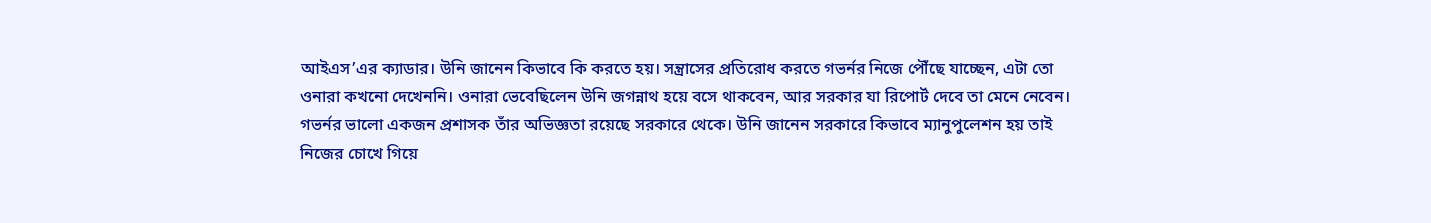আইএস’এর ক্যাডার। উনি জানেন কিভাবে কি করতে হয়। সন্ত্রাসের প্রতিরোধ করতে গভর্নর নিজে পৌঁছে যাচ্ছেন, এটা তো ওনারা কখনো দেখেননি। ওনারা ভেবেছিলেন উনি জগন্নাথ হয়ে বসে থাকবেন, আর সরকার যা রিপোর্ট দেবে তা মেনে নেবেন। গভর্নর ভালো একজন প্রশাসক তাঁর অভিজ্ঞতা রয়েছে সরকারে থেকে। উনি জানেন সরকারে কিভাবে ম্যানুপুলেশন হয় তাই নিজের চোখে গিয়ে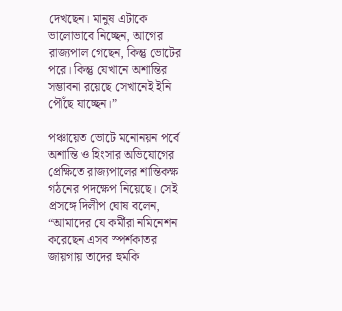দেখছেন। মানুষ এটাকে ভালোভাবে নিচ্ছেন, আগের রাজ্যপাল গেছেন, কিন্তু ভোটের পরে। কিন্তু যেখানে অশান্তির সম্ভাবনা রয়েছে সেখানেই ইনি পৌঁছে যাচ্ছেন।”

পঞ্চায়েত ভোটে মনোনয়ন পর্বে অশান্তি ও হিংসার অভিযোগের প্রেক্ষিতে রাজ্যপালের শান্তিকক্ষ গঠনের পদক্ষেপ নিয়েছে। সেই প্রসঙ্গে দিলীপ ঘোষ বলেন, “আমাদের যে কর্মীরা নমিনেশন করেছেন এসব স্পর্শকাতর জায়গায় তাদের হুমকি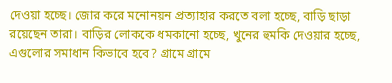দেওয়া হচ্ছে। জোর করে মনোনয়ন প্রত্যাহার করতে বলা হচ্ছে, বাড়ি ছাড়া রয়েছেন তারা। বাড়ির লোককে ধমকানো হচ্ছে, খুনের হুমকি দেওয়ার হচ্ছে, এগুলোর সমাধান কিভাবে হবে? গ্রামে গ্রামে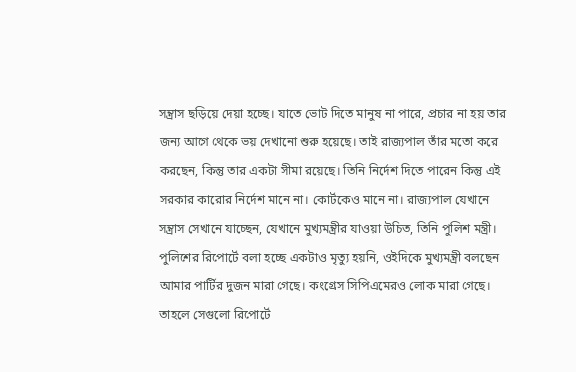সন্ত্রাস ছড়িয়ে দেয়া হচ্ছে। যাতে ভোট দিতে মানুষ না পারে, প্রচার না হয় তার জন্য আগে থেকে ভয় দেখানো শুরু হয়েছে। তাই রাজ্যপাল তাঁর মতো করে করছেন, কিন্তু তার একটা সীমা রয়েছে। তিনি নির্দেশ দিতে পারেন কিন্তু এই সরকার কারোর নির্দেশ মানে না। কোর্টকেও মানে না। রাজ্যপাল যেখানে সন্ত্রাস সেখানে যাচ্ছেন, যেখানে মুখ্যমন্ত্রীর যাওয়া উচিত, তিনি পুলিশ মন্ত্রী। পুলিশের রিপোর্টে বলা হচ্ছে একটাও মৃত্যু হয়নি, ওইদিকে মুখ্যমন্ত্রী বলছেন আমার পার্টির দুজন মারা গেছে। কংগ্রেস সিপিএমেরও লোক মারা গেছে। তাহলে সেগুলো রিপোর্টে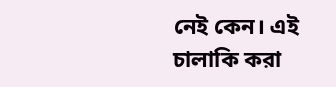নেই কেন। এই চালাকি করা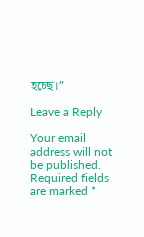হচ্ছে।”

Leave a Reply

Your email address will not be published. Required fields are marked *